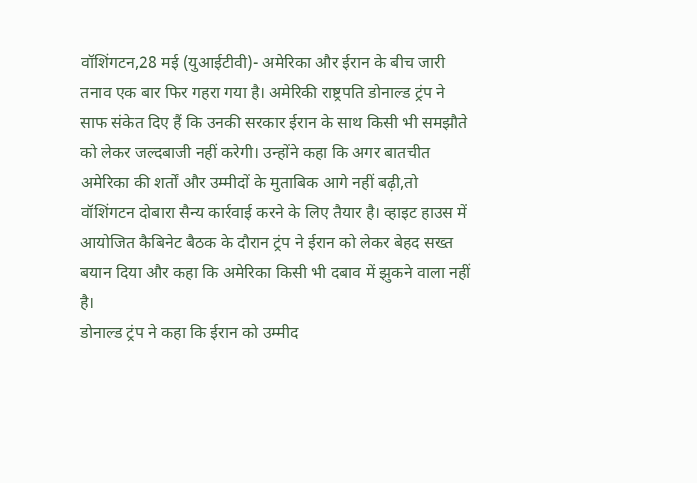वॉशिंगटन,28 मई (युआईटीवी)- अमेरिका और ईरान के बीच जारी तनाव एक बार फिर गहरा गया है। अमेरिकी राष्ट्रपति डोनाल्ड ट्रंप ने साफ संकेत दिए हैं कि उनकी सरकार ईरान के साथ किसी भी समझौते को लेकर जल्दबाजी नहीं करेगी। उन्होंने कहा कि अगर बातचीत अमेरिका की शर्तों और उम्मीदों के मुताबिक आगे नहीं बढ़ी,तो वॉशिंगटन दोबारा सैन्य कार्रवाई करने के लिए तैयार है। व्हाइट हाउस में आयोजित कैबिनेट बैठक के दौरान ट्रंप ने ईरान को लेकर बेहद सख्त बयान दिया और कहा कि अमेरिका किसी भी दबाव में झुकने वाला नहीं है।
डोनाल्ड ट्रंप ने कहा कि ईरान को उम्मीद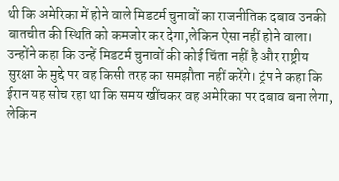थी कि अमेरिका में होने वाले मिडटर्म चुनावों का राजनीतिक दबाव उनकी बातचीत की स्थिति को कमजोर कर देगा,लेकिन ऐसा नहीं होने वाला। उन्होंने कहा कि उन्हें मिडटर्म चुनावों की कोई चिंता नहीं है और राष्ट्रीय सुरक्षा के मुद्दे पर वह किसी तरह का समझौता नहीं करेंगे। ट्रंप ने कहा कि ईरान यह सोच रहा था कि समय खींचकर वह अमेरिका पर दबाव बना लेगा, लेकिन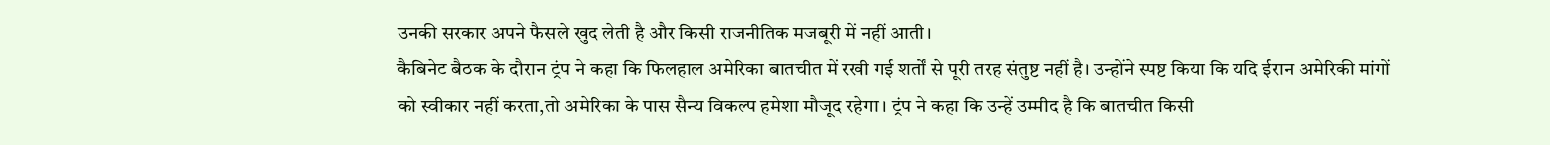उनकी सरकार अपने फैसले खुद लेती है और किसी राजनीतिक मजबूरी में नहीं आती।
कैबिनेट बैठक के दौरान ट्रंप ने कहा कि फिलहाल अमेरिका बातचीत में रखी गई शर्तों से पूरी तरह संतुष्ट नहीं है। उन्होंने स्पष्ट किया कि यदि ईरान अमेरिकी मांगों को स्वीकार नहीं करता,तो अमेरिका के पास सैन्य विकल्प हमेशा मौजूद रहेगा। ट्रंप ने कहा कि उन्हें उम्मीद है कि बातचीत किसी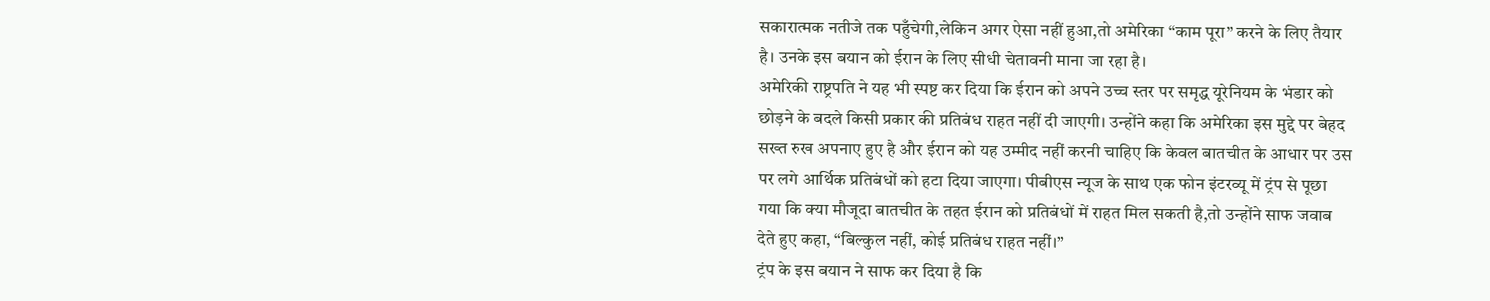सकारात्मक नतीजे तक पहुँचेगी,लेकिन अगर ऐसा नहीं हुआ,तो अमेरिका “काम पूरा” करने के लिए तैयार है। उनके इस बयान को ईरान के लिए सीधी चेतावनी माना जा रहा है।
अमेरिकी राष्ट्रपति ने यह भी स्पष्ट कर दिया कि ईरान को अपने उच्च स्तर पर समृद्ध यूरेनियम के भंडार को छोड़ने के बदले किसी प्रकार की प्रतिबंध राहत नहीं दी जाएगी। उन्होंने कहा कि अमेरिका इस मुद्दे पर बेहद सख्त रुख अपनाए हुए है और ईरान को यह उम्मीद नहीं करनी चाहिए कि केवल बातचीत के आधार पर उस पर लगे आर्थिक प्रतिबंधों को हटा दिया जाएगा। पीबीएस न्यूज के साथ एक फोन इंटरव्यू में ट्रंप से पूछा गया कि क्या मौजूदा बातचीत के तहत ईरान को प्रतिबंधों में राहत मिल सकती है,तो उन्होंने साफ जवाब देते हुए कहा, “बिल्कुल नहीं, कोई प्रतिबंध राहत नहीं।”
ट्रंप के इस बयान ने साफ कर दिया है कि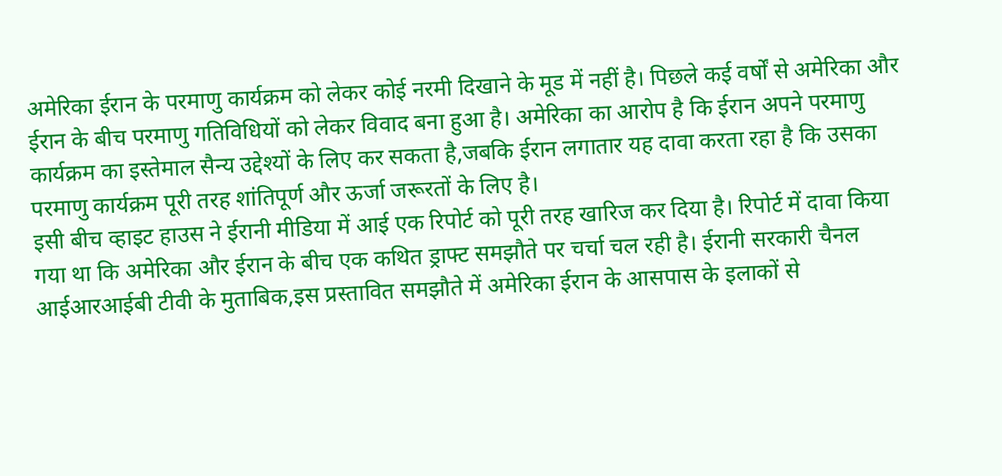अमेरिका ईरान के परमाणु कार्यक्रम को लेकर कोई नरमी दिखाने के मूड में नहीं है। पिछले कई वर्षों से अमेरिका और ईरान के बीच परमाणु गतिविधियों को लेकर विवाद बना हुआ है। अमेरिका का आरोप है कि ईरान अपने परमाणु कार्यक्रम का इस्तेमाल सैन्य उद्देश्यों के लिए कर सकता है,जबकि ईरान लगातार यह दावा करता रहा है कि उसका परमाणु कार्यक्रम पूरी तरह शांतिपूर्ण और ऊर्जा जरूरतों के लिए है।
इसी बीच व्हाइट हाउस ने ईरानी मीडिया में आई एक रिपोर्ट को पूरी तरह खारिज कर दिया है। रिपोर्ट में दावा किया गया था कि अमेरिका और ईरान के बीच एक कथित ड्राफ्ट समझौते पर चर्चा चल रही है। ईरानी सरकारी चैनल आईआरआईबी टीवी के मुताबिक,इस प्रस्तावित समझौते में अमेरिका ईरान के आसपास के इलाकों से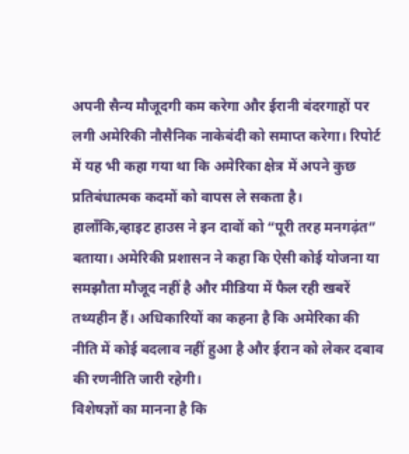अपनी सैन्य मौजूदगी कम करेगा और ईरानी बंदरगाहों पर लगी अमेरिकी नौसैनिक नाकेबंदी को समाप्त करेगा। रिपोर्ट में यह भी कहा गया था कि अमेरिका क्षेत्र में अपने कुछ प्रतिबंधात्मक कदमों को वापस ले सकता है।
हालाँकि,व्हाइट हाउस ने इन दावों को “पूरी तरह मनगढ़ंत” बताया। अमेरिकी प्रशासन ने कहा कि ऐसी कोई योजना या समझौता मौजूद नहीं है और मीडिया में फैल रही खबरें तथ्यहीन हैं। अधिकारियों का कहना है कि अमेरिका की नीति में कोई बदलाव नहीं हुआ है और ईरान को लेकर दबाव की रणनीति जारी रहेगी।
विशेषज्ञों का मानना है कि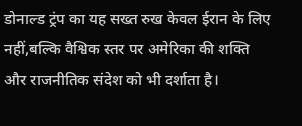डोनाल्ड ट्रंप का यह सख्त रुख केवल ईरान के लिए नहीं,बल्कि वैश्विक स्तर पर अमेरिका की शक्ति और राजनीतिक संदेश को भी दर्शाता है।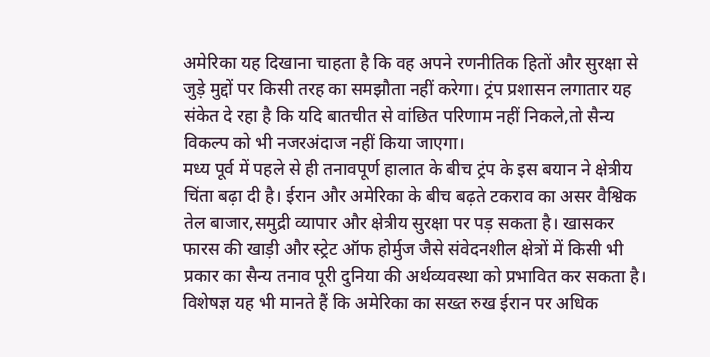अमेरिका यह दिखाना चाहता है कि वह अपने रणनीतिक हितों और सुरक्षा से जुड़े मुद्दों पर किसी तरह का समझौता नहीं करेगा। ट्रंप प्रशासन लगातार यह संकेत दे रहा है कि यदि बातचीत से वांछित परिणाम नहीं निकले,तो सैन्य विकल्प को भी नजरअंदाज नहीं किया जाएगा।
मध्य पूर्व में पहले से ही तनावपूर्ण हालात के बीच ट्रंप के इस बयान ने क्षेत्रीय चिंता बढ़ा दी है। ईरान और अमेरिका के बीच बढ़ते टकराव का असर वैश्विक तेल बाजार,समुद्री व्यापार और क्षेत्रीय सुरक्षा पर पड़ सकता है। खासकर फारस की खाड़ी और स्ट्रेट ऑफ होर्मुज जैसे संवेदनशील क्षेत्रों में किसी भी प्रकार का सैन्य तनाव पूरी दुनिया की अर्थव्यवस्था को प्रभावित कर सकता है।
विशेषज्ञ यह भी मानते हैं कि अमेरिका का सख्त रुख ईरान पर अधिक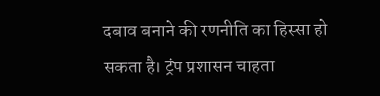दबाव बनाने की रणनीति का हिस्सा हो सकता है। ट्रंप प्रशासन चाहता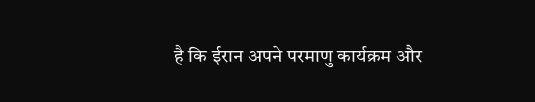है कि ईरान अपने परमाणु कार्यक्रम और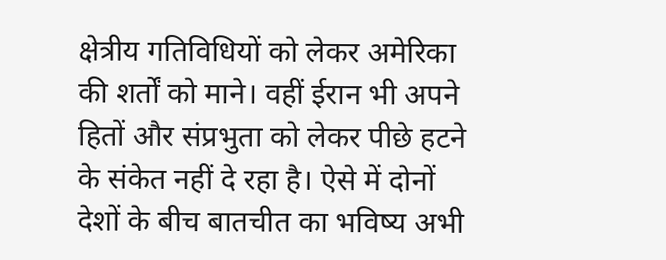क्षेत्रीय गतिविधियों को लेकर अमेरिका की शर्तों को माने। वहीं ईरान भी अपने हितों और संप्रभुता को लेकर पीछे हटने के संकेत नहीं दे रहा है। ऐसे में दोनों देशों के बीच बातचीत का भविष्य अभी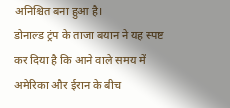अनिश्चित बना हुआ है।
डोनाल्ड ट्रंप के ताजा बयान ने यह स्पष्ट कर दिया है कि आने वाले समय में अमेरिका और ईरान के बीच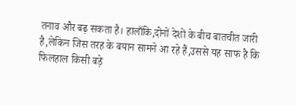तनाव और बढ़ सकता है। हालाँकि,दोनों देशों के बीच बातचीत जारी है,लेकिन जिस तरह के बयान सामने आ रहे हैं,उससे यह साफ है कि फिलहाल किसी बड़े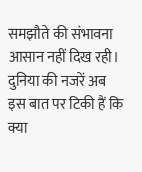समझौते की संभावना आसान नहीं दिख रही। दुनिया की नजरें अब इस बात पर टिकी हैं कि क्या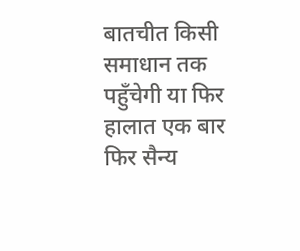बातचीत किसी समाधान तक पहुँचेगी या फिर हालात एक बार फिर सैन्य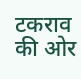टकराव की ओर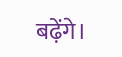बढ़ेंगे।